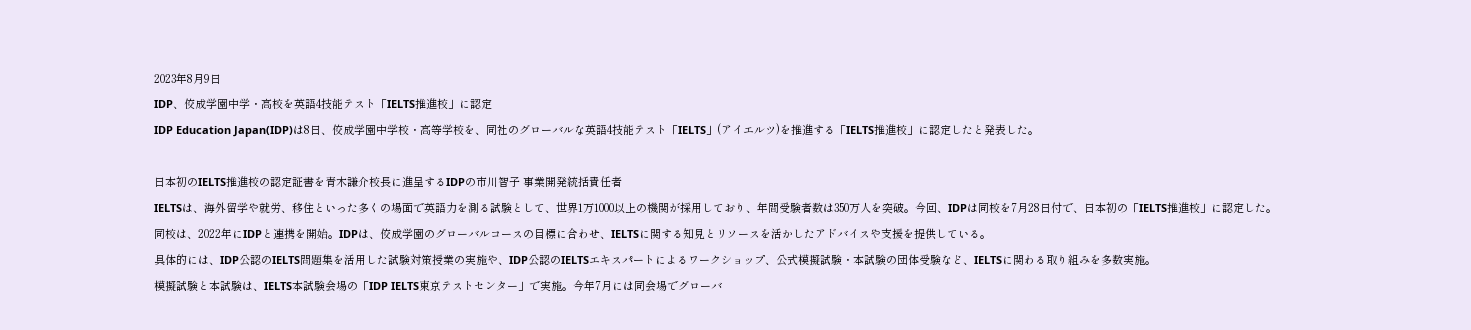2023年8月9日
IDP、佼成学園中学・高校を英語4技能テスト「IELTS推進校」に認定
IDP Education Japan(IDP)は8日、佼成学園中学校・高等学校を、同社のグローバルな英語4技能テスト「IELTS」(アイエルツ)を推進する「IELTS推進校」に認定したと発表した。

日本初のIELTS推進校の認定証書を青木謙介校長に進呈するIDPの市川智子 事業開発統括責任者
IELTSは、海外留学や就労、移住といった多くの場面で英語力を測る試験として、世界1万1000以上の機関が採用しており、年間受験者数は350万人を突破。今回、IDPは同校を7月28日付で、日本初の「IELTS推進校」に認定した。
同校は、2022年にIDPと連携を開始。IDPは、佼成学園のグローバルコースの目標に合わせ、IELTSに関する知見とリソースを活かしたアドバイスや支援を提供している。
具体的には、IDP公認のIELTS問題集を活用した試験対策授業の実施や、IDP公認のIELTSエキスパートによるワークショップ、公式模擬試験・本試験の団体受験など、IELTSに関わる取り組みを多数実施。
模擬試験と本試験は、IELTS本試験会場の「IDP IELTS東京テストセンター」で実施。今年7月には同会場でグローバ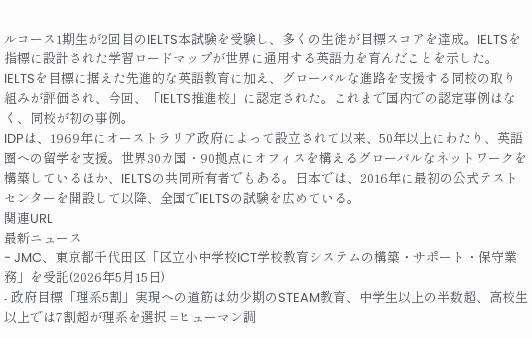ルコース1期生が2回目のIELTS本試験を受験し、多くの生徒が目標スコアを達成。IELTSを指標に設計された学習ロードマップが世界に通用する英語力を育んだことを示した。
IELTSを目標に据えた先進的な英語教育に加え、グローバルな進路を支援する同校の取り組みが評価され、今回、「IELTS推進校」に認定された。これまで国内での認定事例はなく、同校が初の事例。
IDPは、1969年にオーストラリア政府によって設立されて以来、50年以上にわたり、英語圏への留学を支援。世界30カ国・90拠点にオフィスを構えるグローバルなネットワークを構築しているほか、IELTSの共同所有者でもある。日本では、2016年に最初の公式テストセンターを開設して以降、全国でIELTSの試験を広めている。
関連URL
最新ニュース
- JMC、東京都千代田区「区立小中学校ICT学校教育システムの構築・サポート・保守業務」を受託(2026年5月15日)
- 政府目標「理系5割」実現への道筋は幼少期のSTEAM教育、中学生以上の半数超、高校生以上では7割超が理系を選択 =ヒューマン調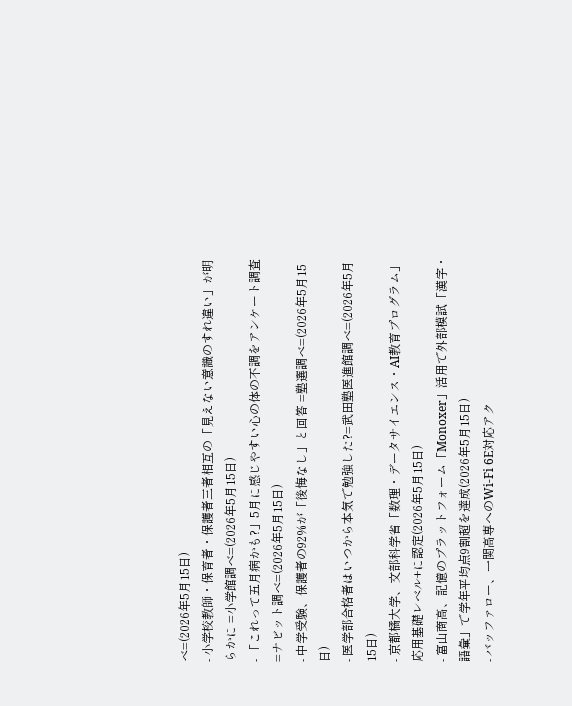べ=(2026年5月15日)
- 小学校教師・保育者・保護者三者相互の「見えない意識のすれ違い」が明らかに =小学館調べ=(2026年5月15日)
- 「これって五月病かも?」5月に感じやすい心の体の不調をアンケート調査 =ナビット調べ=(2026年5月15日)
- 中学受験、保護者の92%が「後悔なし」と回答 =塾選調べ=(2026年5月15日)
- 医学部合格者はいつから本気で勉強した?=武田塾医進館調べ=(2026年5月15日)
- 京都橘大学、文部科学省「数理・データサイエンス・AI教育プログラム」応用基礎レベル+に認定(2026年5月15日)
- 富山商高、記憶のプラットフォーム「Monoxer」活用で外部模試「漢字・語彙」で学年平均点9割超を達成(2026年5月15日)
- バッファロー、一関高専へのWi-Fi 6E対応アク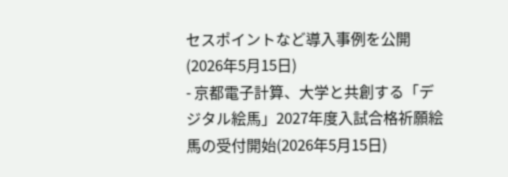セスポイントなど導入事例を公開(2026年5月15日)
- 京都電子計算、大学と共創する「デジタル絵馬」2027年度入試合格祈願絵馬の受付開始(2026年5月15日)